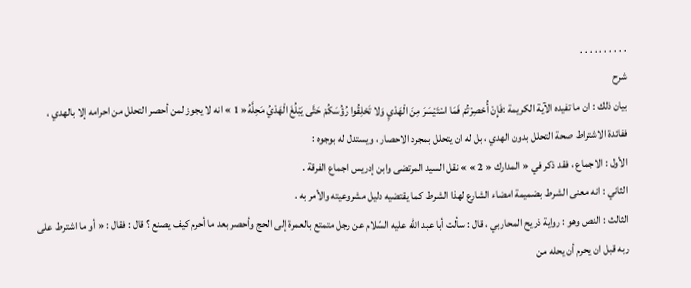. . . . . . . . . .
شرح
بيان ذلك : ان ما تفيده الآية الكريمة :فَإِنْ أُحْصِرْتُمْ فَمَا اسْتَيْسَرَ مِنَ الْهَدْيِ وَلا تَحْلِقُوا رُؤُسَكُمْ حَتَّى يَبْلُغَ الْهَدْيُ مَحِلَّهُ« 1 » انه لا يجوز لمن أحصر التحلل من احرامه إلا بالهدي ، ففائدة الاشتراط صحة التحلل بدون الهدي ، بل له ان يتحلل بمجرد الاحصار ، ويستدل له بوجوه :
الأول : الاجماع ، فقد ذكر في « المدارك « 2 » » نقل السيد المرتضى وابن إدريس اجماع الفرقة .
الثاني : انه معنى الشرط بضميمة امضاء الشارع لهذا الشرط كما يقتضيه دليل مشروعيته والأمر به .
الثالث : النص وهو : رواية ذريح المحاربي ، قال : سألت أبا عبد اللّه عليه السّلام عن رجل متمتع بالعمرة إلى الحج وأحصر بعد ما أحرم كيف يصنع ؟ قال : فقال : « أو ما اشترط على ربه قبل ان يحرم أن يحله من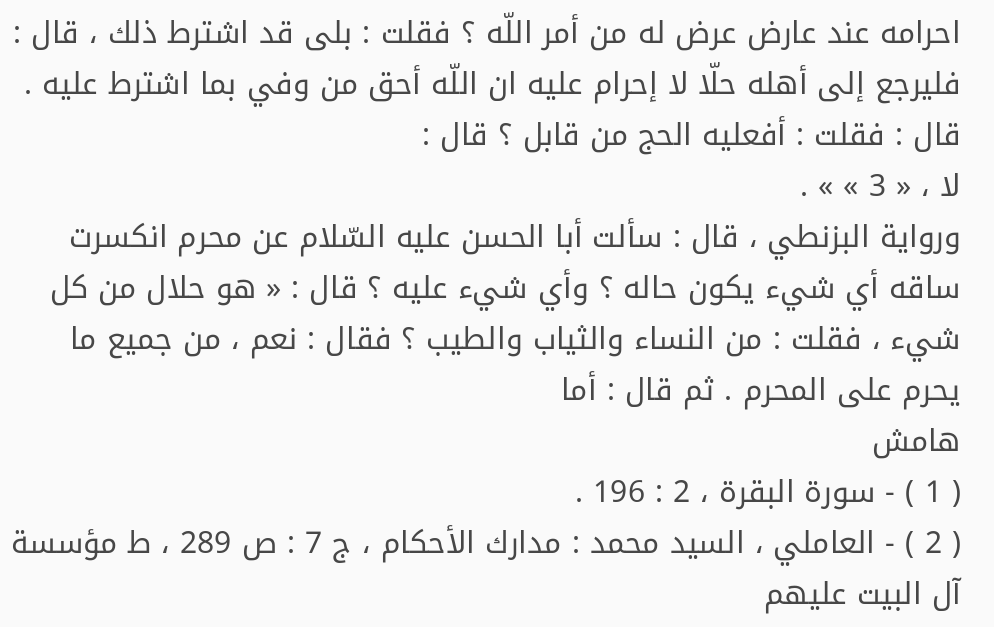احرامه عند عارض عرض له من أمر اللّه ؟ فقلت : بلى قد اشترط ذلك ، قال : فليرجع إلى أهله حلّا لا إحرام عليه ان اللّه أحق من وفي بما اشترط عليه . قال : فقلت : أفعليه الحج من قابل ؟ قال :
لا ، « 3 » » .
ورواية البزنطي ، قال : سألت أبا الحسن عليه السّلام عن محرم انكسرت ساقه أي شيء يكون حاله ؟ وأي شيء عليه ؟ قال : « هو حلال من كل شيء ، فقلت : من النساء والثياب والطيب ؟ فقال : نعم ، من جميع ما يحرم على المحرم . ثم قال : أما
هامش
( 1 ) - سورة البقرة ، 2 : 196 .
( 2 ) - العاملي ، السيد محمد : مدارك الأحكام ، ج 7 : ص 289 ، ط مؤسسة آل البيت عليهم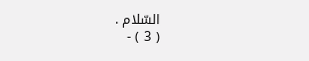السّلام .
( 3 ) -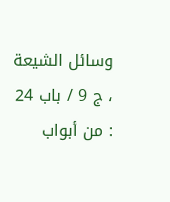وسائل الشيعة ، ج 9 / باب 24 : من أبواب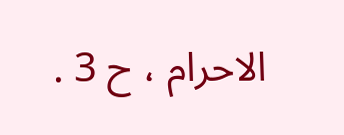الاحرام ، ح 3 .